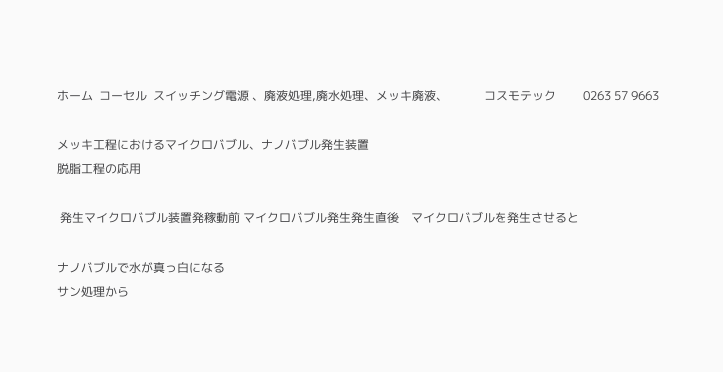ホーム  コーセル  スイッチング電源 、廃液処理,廃水処理、メッキ廃液、            コスモテック         0263 57 9663

メッキ工程におけるマイクロバブル、ナノバブル発生装置
脱脂工程の応用

 発生マイクロバブル装置発稼動前 マイクロバブル発生発生直後    マイクロバブルを発生させると

ナノバブルで水が真っ白になる
サン処理から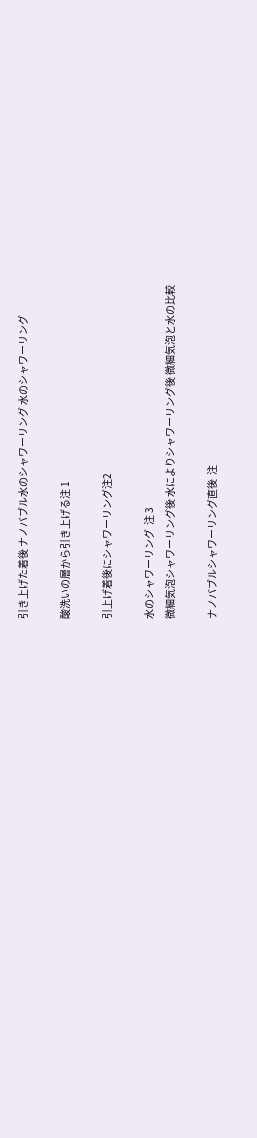引き上げた着後 ナノバブル水のシャワーリング 水のシャワーリング

酸洗いの層から引き上げる注 1

引上げ着後にシャワーリング注2

水のシャワーリング  注 3
微細気泡シャワーリング後 水によりシャワーリング後 微細気泡と水の比較

ナノバブルシャワーリング直後  注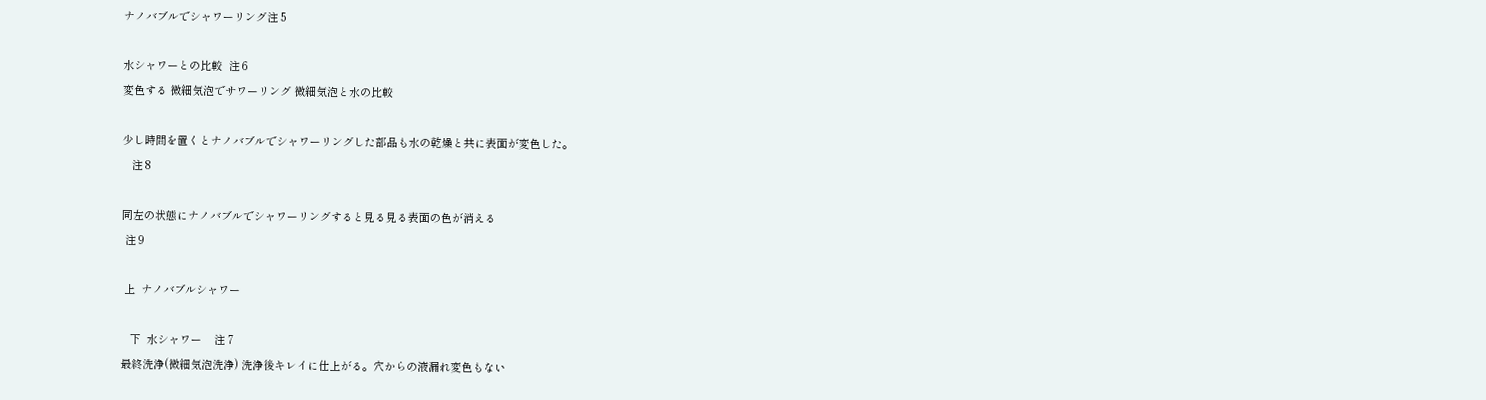ナノバブルでシャワーリング注 5

水シャワーとの比較  注 6
変色する 微細気泡でサワーリング 微細気泡と水の比較

少し時間を置くとナノバブルでシャワーリングした部品も水の乾燥と共に表面が変色した。
   注 8

同左の状態にナノバブルでシャワーリングすると見る見る表面の色が消える
 注 9

 上  ナノバブルシャワー

   下  水シャワー    注 7
最終洗浄(微細気泡洗浄) 洗浄後キレイに仕上がる。穴からの液漏れ変色もない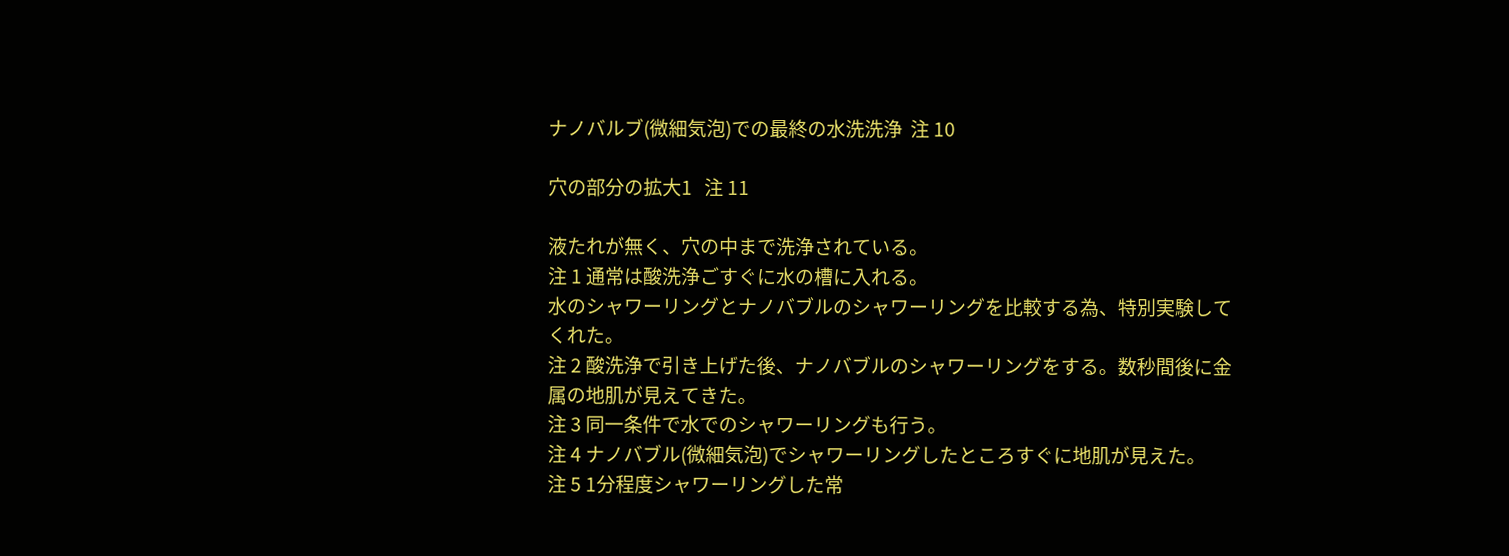ナノバルブ(微細気泡)での最終の水洗洗浄  注 10

穴の部分の拡大1   注 11

液たれが無く、穴の中まで洗浄されている。
注 1 通常は酸洗浄ごすぐに水の槽に入れる。
水のシャワーリングとナノバブルのシャワーリングを比較する為、特別実験してくれた。
注 2 酸洗浄で引き上げた後、ナノバブルのシャワーリングをする。数秒間後に金属の地肌が見えてきた。
注 3 同一条件で水でのシャワーリングも行う。
注 4 ナノバブル(微細気泡)でシャワーリングしたところすぐに地肌が見えた。
注 5 1分程度シャワーリングした常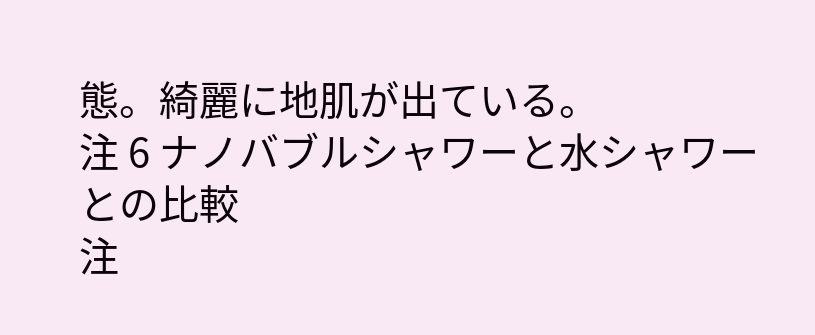態。綺麗に地肌が出ている。
注 6 ナノバブルシャワーと水シャワーとの比較
注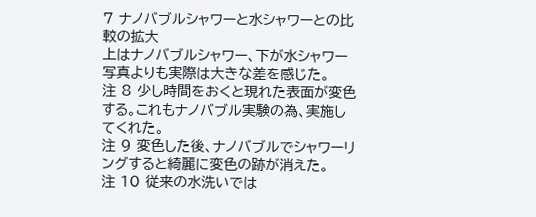7 ナノバブルシャワーと水シャワーとの比較の拡大
上はナノバブルシャワー、下が水シャワー
写真よりも実際は大きな差を感じた。
注 8 少し時間をおくと現れた表面が変色する。これもナノバブル実験の為、実施してくれた。
注 9 変色した後、ナノバブルでシャワーリングすると綺麗に変色の跡が消えた。
注 10 従来の水洗いでは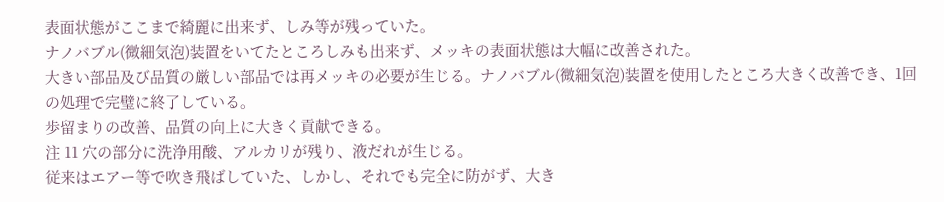表面状態がここまで綺麗に出来ず、しみ等が残っていた。
ナノバブル(微細気泡)装置をいてたところしみも出来ず、メッキの表面状態は大幅に改善された。
大きい部品及び品質の厳しい部品では再メッキの必要が生じる。ナノバブル(微細気泡)装置を使用したところ大きく改善でき、1回の処理で完璧に終了している。
歩留まりの改善、品質の向上に大きく貢献できる。
注 11 穴の部分に洗浄用酸、アルカリが残り、液だれが生じる。
従来はエアー等で吹き飛ばしていた、しかし、それでも完全に防がず、大き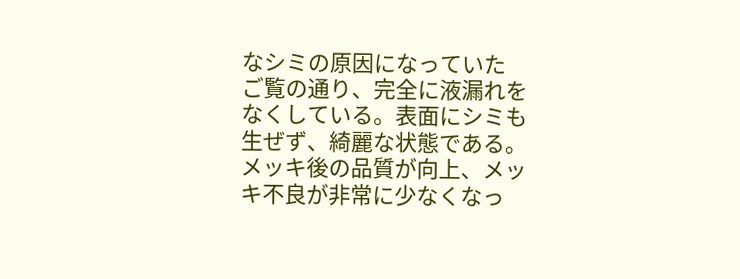なシミの原因になっていた
ご覧の通り、完全に液漏れをなくしている。表面にシミも生ぜず、綺麗な状態である。
メッキ後の品質が向上、メッキ不良が非常に少なくなっ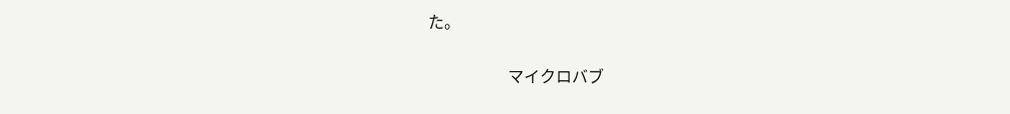た。

                    マイクロバブ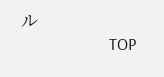ル
                      TOP